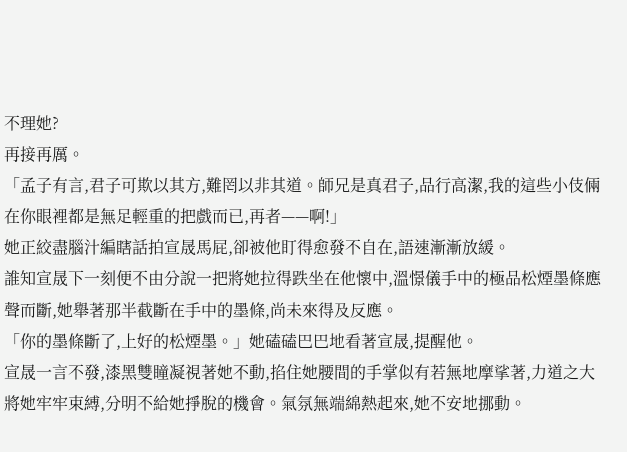不理她?
再接再厲。
「孟子有言,君子可欺以其方,難罔以非其道。師兄是真君子,品行高潔,我的這些小伎倆在你眼裡都是無足輕重的把戲而已,再者——啊!」
她正絞盡腦汁編瞎話拍宣晟馬屁,卻被他盯得愈發不自在,語速漸漸放緩。
誰知宣晟下一刻便不由分說一把將她拉得跌坐在他懷中,溫憬儀手中的極品松煙墨條應聲而斷,她舉著那半截斷在手中的墨條,尚未來得及反應。
「你的墨條斷了,上好的松煙墨。」她磕磕巴巴地看著宣晟,提醒他。
宣晟一言不發,漆黑雙瞳凝視著她不動,掐住她腰間的手掌似有若無地摩挲著,力道之大將她牢牢束縛,分明不給她掙脫的機會。氣氛無端綿熱起來,她不安地挪動。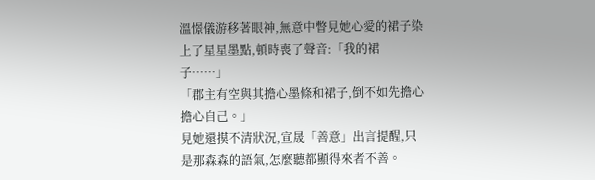溫憬儀游移著眼神,無意中瞥見她心愛的裙子染上了星星墨點,頓時喪了聲音:「我的裙子……」
「郡主有空與其擔心墨條和裙子,倒不如先擔心擔心自己。」
見她還摸不清狀況,宣晟「善意」出言提醒,只是那森森的語氣,怎麼聽都顯得來者不善。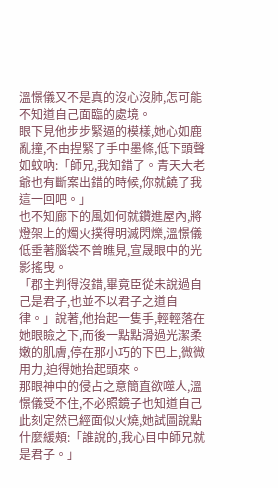溫憬儀又不是真的沒心沒肺,怎可能不知道自己面臨的處境。
眼下見他步步緊逼的模樣,她心如鹿亂撞,不由捏緊了手中墨條,低下頭聲如蚊吶:「師兄,我知錯了。青天大老爺也有斷案出錯的時候,你就饒了我這一回吧。」
也不知廊下的風如何就鑽進屋內,將燈架上的燭火撲得明滅閃爍,溫憬儀低垂著腦袋不曾瞧見,宣晟眼中的光影搖曳。
「郡主判得沒錯,畢竟臣從未說過自己是君子,也並不以君子之道自律。」說著,他抬起一隻手,輕輕落在她眼瞼之下,而後一點點滑過光潔柔嫩的肌膚,停在那小巧的下巴上,微微用力,迫得她抬起頭來。
那眼神中的侵占之意簡直欲噬人,溫憬儀受不住,不必照鏡子也知道自己此刻定然已經面似火燒,她試圖說點什麼緩頰:「誰說的,我心目中師兄就是君子。」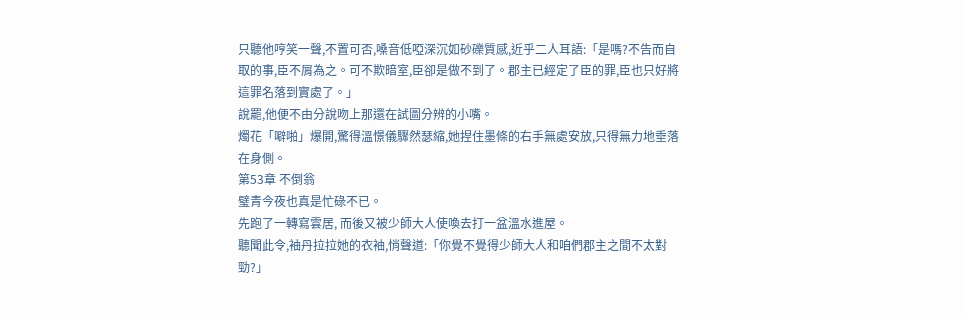只聽他哼笑一聲,不置可否,嗓音低啞深沉如砂礫質感,近乎二人耳語:「是嗎?不告而自取的事,臣不屑為之。可不欺暗室,臣卻是做不到了。郡主已經定了臣的罪,臣也只好將這罪名落到實處了。」
說罷,他便不由分說吻上那還在試圖分辨的小嘴。
燭花「噼啪」爆開,驚得溫憬儀驟然瑟縮,她捏住墨條的右手無處安放,只得無力地垂落在身側。
第53章 不倒翁
璧青今夜也真是忙碌不已。
先跑了一轉寫雲居, 而後又被少師大人使喚去打一盆溫水進屋。
聽聞此令,袖丹拉拉她的衣袖,悄聲道:「你覺不覺得少師大人和咱們郡主之間不太對勁?」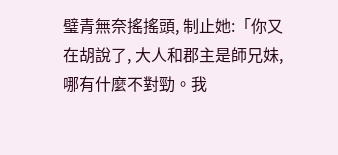璧青無奈搖搖頭, 制止她:「你又在胡說了, 大人和郡主是師兄妹,哪有什麼不對勁。我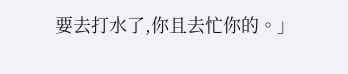要去打水了,你且去忙你的。」